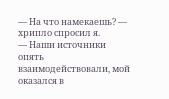— На что намекаешь? — хрипло спросил я.
— Наши источники опять взаимодействовали, мой оказался в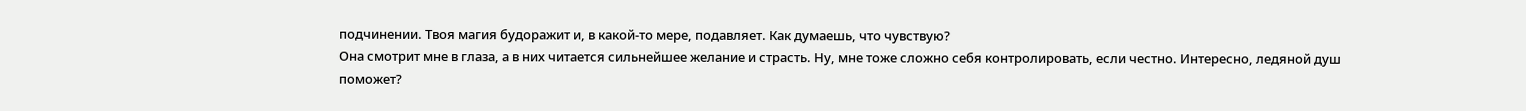подчинении. Твоя магия будоражит и, в какой-то мере, подавляет. Как думаешь, что чувствую?
Она смотрит мне в глаза, а в них читается сильнейшее желание и страсть. Ну, мне тоже сложно себя контролировать, если честно. Интересно, ледяной душ поможет?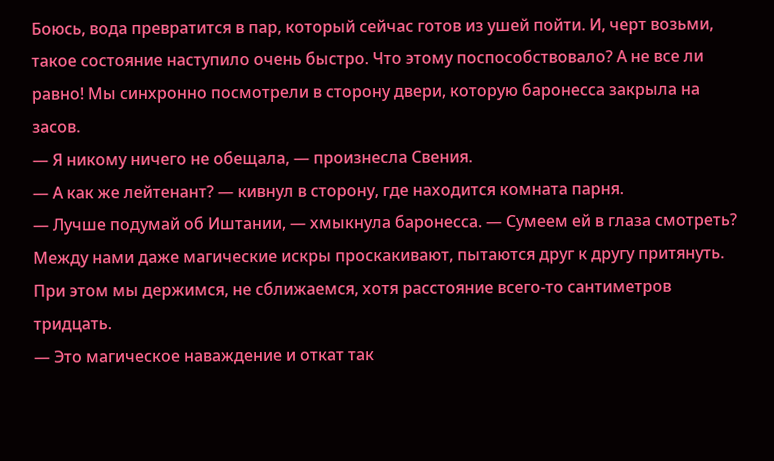Боюсь, вода превратится в пар, который сейчас готов из ушей пойти. И, черт возьми, такое состояние наступило очень быстро. Что этому поспособствовало? А не все ли равно! Мы синхронно посмотрели в сторону двери, которую баронесса закрыла на засов.
— Я никому ничего не обещала, — произнесла Свения.
— А как же лейтенант? — кивнул в сторону, где находится комната парня.
— Лучше подумай об Иштании, — хмыкнула баронесса. — Сумеем ей в глаза смотреть?
Между нами даже магические искры проскакивают, пытаются друг к другу притянуть. При этом мы держимся, не сближаемся, хотя расстояние всего-то сантиметров тридцать.
— Это магическое наваждение и откат так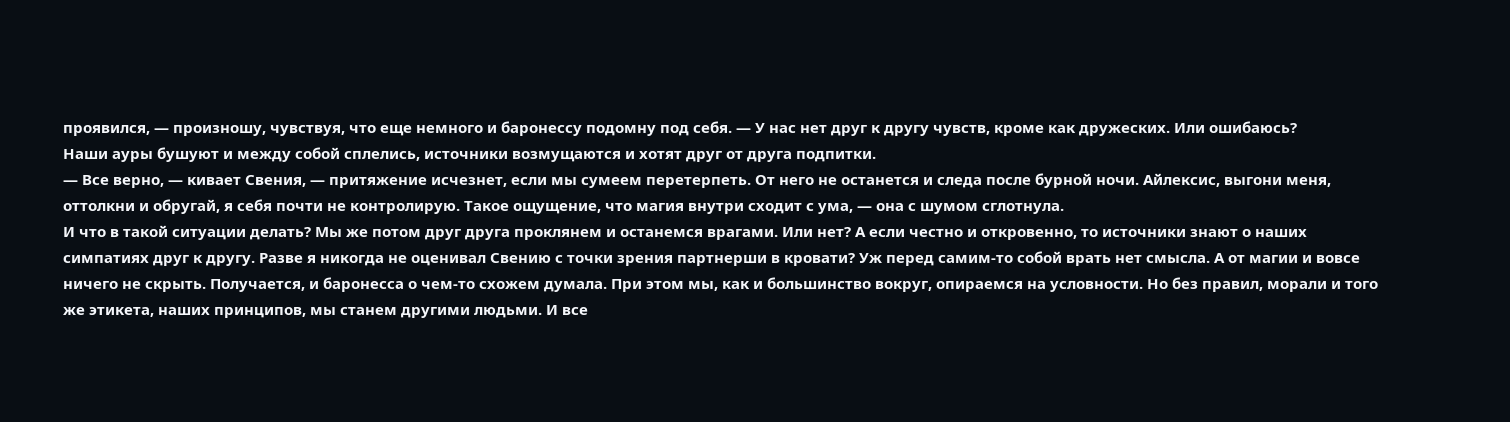проявился, — произношу, чувствуя, что еще немного и баронессу подомну под себя. — У нас нет друг к другу чувств, кроме как дружеских. Или ошибаюсь?
Наши ауры бушуют и между собой сплелись, источники возмущаются и хотят друг от друга подпитки.
— Все верно, — кивает Свения, — притяжение исчезнет, если мы сумеем перетерпеть. От него не останется и следа после бурной ночи. Айлексис, выгони меня, оттолкни и обругай, я себя почти не контролирую. Такое ощущение, что магия внутри сходит с ума, — она с шумом сглотнула.
И что в такой ситуации делать? Мы же потом друг друга проклянем и останемся врагами. Или нет? А если честно и откровенно, то источники знают о наших симпатиях друг к другу. Разве я никогда не оценивал Свению с точки зрения партнерши в кровати? Уж перед самим-то собой врать нет смысла. А от магии и вовсе ничего не скрыть. Получается, и баронесса о чем-то схожем думала. При этом мы, как и большинство вокруг, опираемся на условности. Но без правил, морали и того же этикета, наших принципов, мы станем другими людьми. И все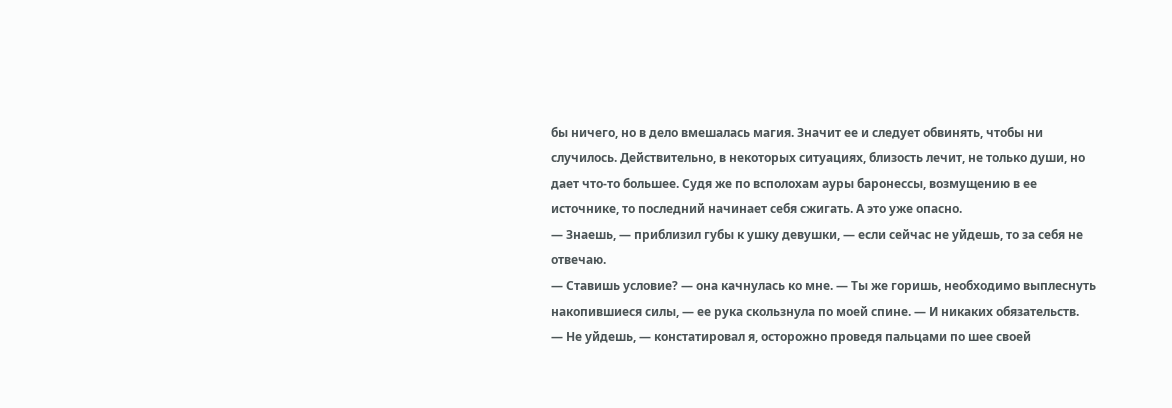бы ничего, но в дело вмешалась магия. Значит ее и следует обвинять, чтобы ни случилось. Действительно, в некоторых ситуациях, близость лечит, не только души, но дает что-то большее. Судя же по всполохам ауры баронессы, возмущению в ее источнике, то последний начинает себя сжигать. А это уже опасно.
— Знаешь, — приблизил губы к ушку девушки, — если сейчас не уйдешь, то за себя не отвечаю.
— Ставишь условие? — она качнулась ко мне. — Ты же горишь, необходимо выплеснуть накопившиеся силы, — ее рука скользнула по моей спине. — И никаких обязательств.
— Не уйдешь, — констатировал я, осторожно проведя пальцами по шее своей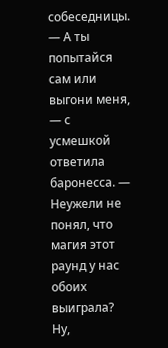собеседницы.
— А ты попытайся сам или выгони меня, — с усмешкой ответила баронесса. — Неужели не понял, что магия этот раунд у нас обоих выиграла?
Ну,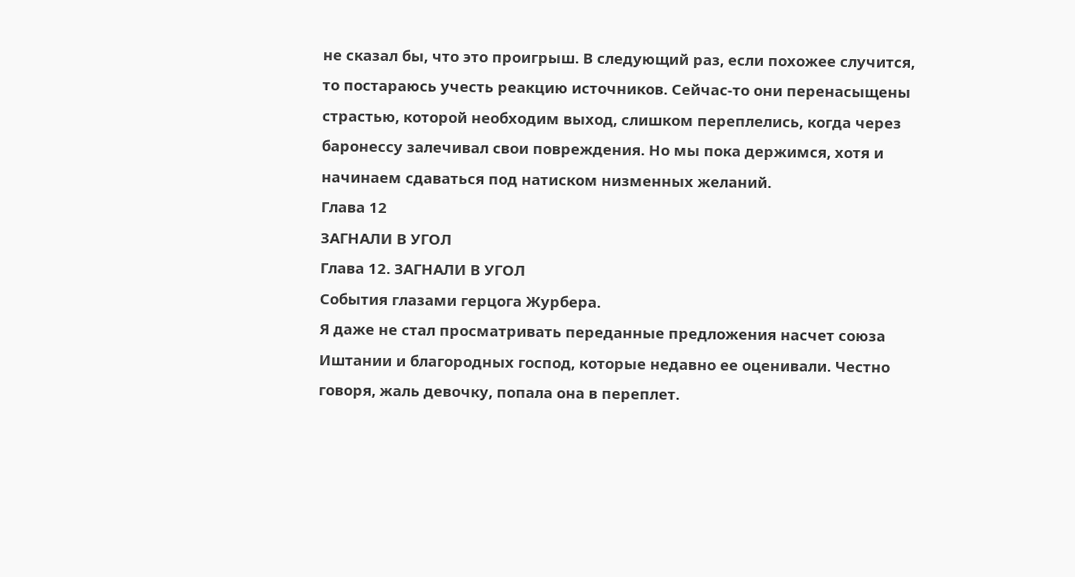не сказал бы, что это проигрыш. В следующий раз, если похожее случится, то постараюсь учесть реакцию источников. Сейчас-то они перенасыщены страстью, которой необходим выход, слишком переплелись, когда через баронессу залечивал свои повреждения. Но мы пока держимся, хотя и начинаем сдаваться под натиском низменных желаний.
Глава 12
ЗАГНАЛИ В УГОЛ
Глава 12. ЗАГНАЛИ В УГОЛ
События глазами герцога Журбера.
Я даже не стал просматривать переданные предложения насчет союза Иштании и благородных господ, которые недавно ее оценивали. Честно говоря, жаль девочку, попала она в переплет.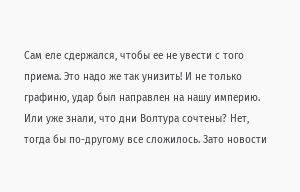Сам еле сдержался, чтобы ее не увести с того приема. Это надо же так унизить! И не только графиню, удар был направлен на нашу империю. Или уже знали, что дни Волтура сочтены? Нет, тогда бы по-другому все сложилось. Зато новости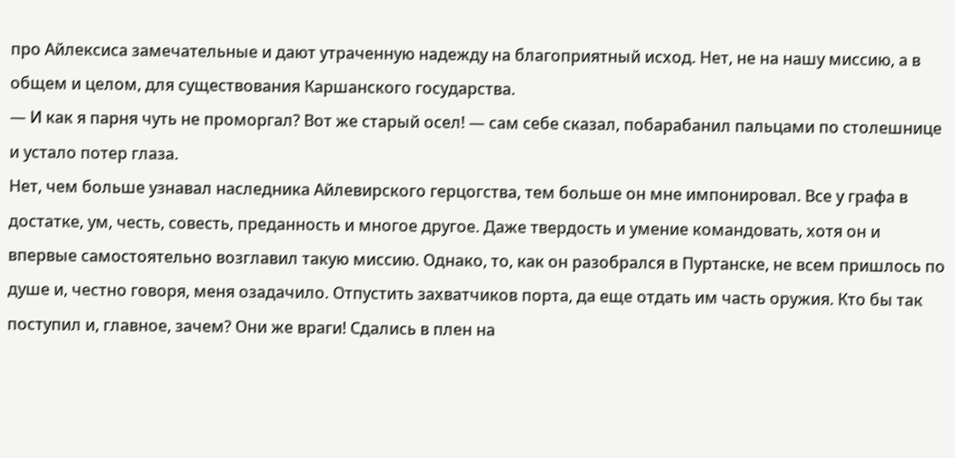про Айлексиса замечательные и дают утраченную надежду на благоприятный исход. Нет, не на нашу миссию, а в общем и целом, для существования Каршанского государства.
— И как я парня чуть не проморгал? Вот же старый осел! — сам себе сказал, побарабанил пальцами по столешнице и устало потер глаза.
Нет, чем больше узнавал наследника Айлевирского герцогства, тем больше он мне импонировал. Все у графа в достатке, ум, честь, совесть, преданность и многое другое. Даже твердость и умение командовать, хотя он и впервые самостоятельно возглавил такую миссию. Однако, то, как он разобрался в Пуртанске, не всем пришлось по душе и, честно говоря, меня озадачило. Отпустить захватчиков порта, да еще отдать им часть оружия. Кто бы так поступил и, главное, зачем? Они же враги! Сдались в плен на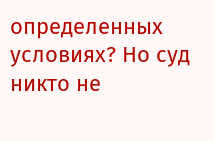определенных условиях? Но суд никто не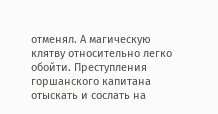отменял. А магическую клятву относительно легко обойти. Преступления горшанского капитана отыскать и сослать на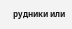рудники или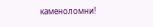каменоломни!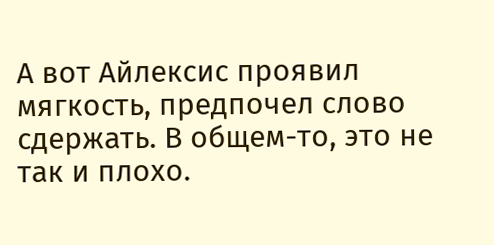А вот Айлексис проявил мягкость, предпочел слово сдержать. В общем-то, это не так и плохо.